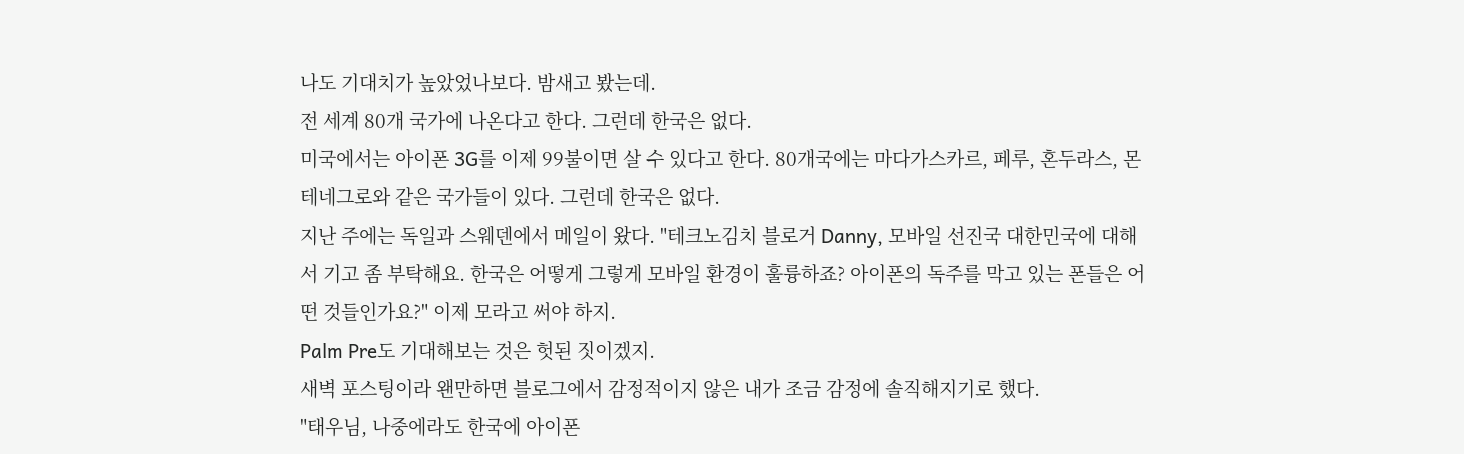나도 기대치가 높았었나보다. 밤새고 봤는데.
전 세계 80개 국가에 나온다고 한다. 그런데 한국은 없다.
미국에서는 아이폰 3G를 이제 99불이면 살 수 있다고 한다. 80개국에는 마다가스카르, 페루, 혼두라스, 몬테네그로와 같은 국가들이 있다. 그런데 한국은 없다.
지난 주에는 독일과 스웨덴에서 메일이 왔다. "테크노김치 블로거 Danny, 모바일 선진국 대한민국에 대해서 기고 좀 부탁해요. 한국은 어떻게 그렇게 모바일 환경이 훌륭하죠? 아이폰의 독주를 막고 있는 폰들은 어떤 것들인가요?" 이제 모라고 써야 하지.
Palm Pre도 기대해보는 것은 헛된 짓이겠지.
새벽 포스팅이라 왠만하면 블로그에서 감정적이지 않은 내가 조금 감정에 솔직해지기로 했다.
"태우님, 나중에라도 한국에 아이폰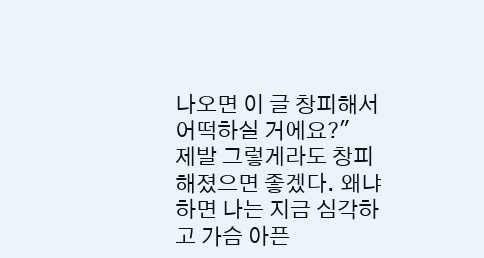나오면 이 글 창피해서 어떡하실 거에요?"
제발 그렇게라도 창피해졌으면 좋겠다. 왜냐하면 나는 지금 심각하고 가슴 아픈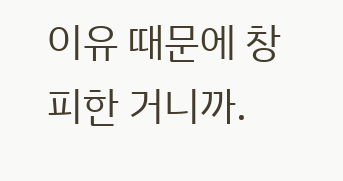이유 때문에 창피한 거니까.